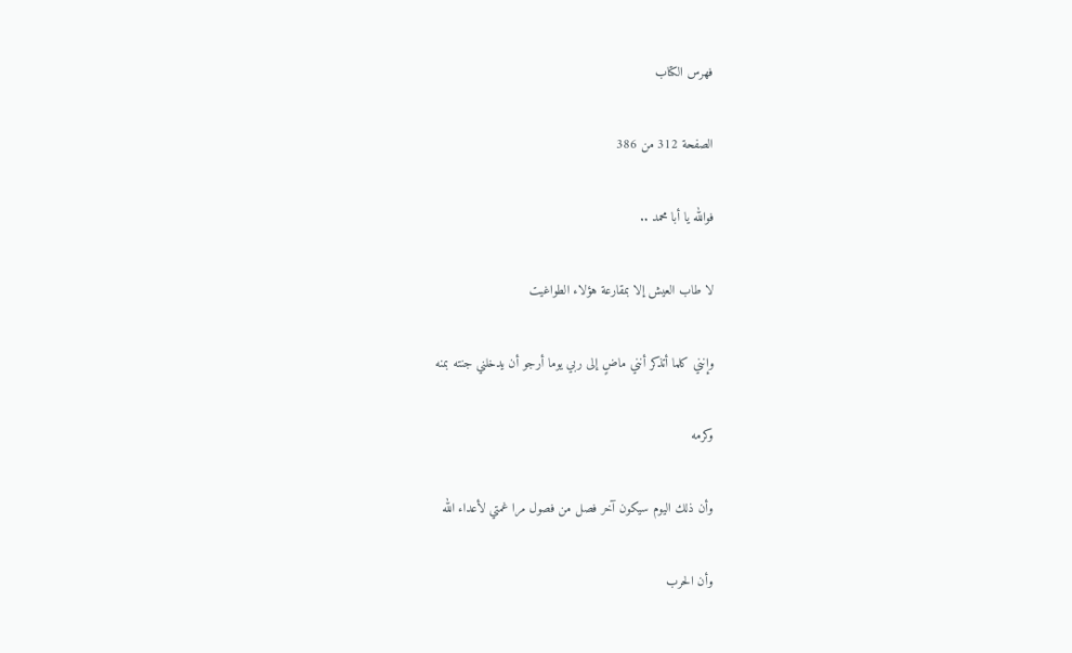فهرس الكتاب

الصفحة 312 من 386

فوالله يا أبا محمد ..

لا طاب العيش إلا بمقارعة هؤلاء الطواغيت

وإنني كلما أتذكر أنني ماضٍ إلى ربي يوما أرجو أن يدخلني جنته بمنه

وكرمه

وأن ذلك اليوم سيكون آخر فصل من فصول مرا غمتي لأعداء الله

وأن الحرب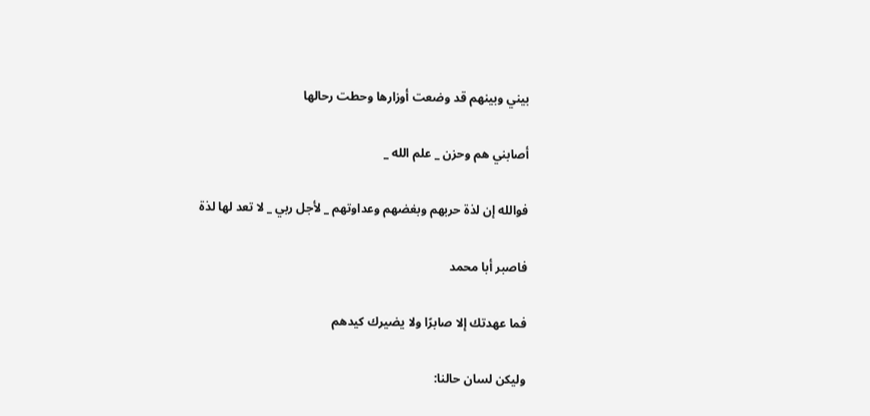بيني وبينهم قد وضعت أوزارها وحطت رحالها

أصابني هم وحزن _ علم الله _

فوالله إن لذة حربهم وبغضهم وعداوتهم _ لأجل ربي _ لا تعد لها لذة

فاصبر أبا محمد

فما عهدتك إلا صابرًا ولا يضيرك كيدهم

وليكن لسان حالنا: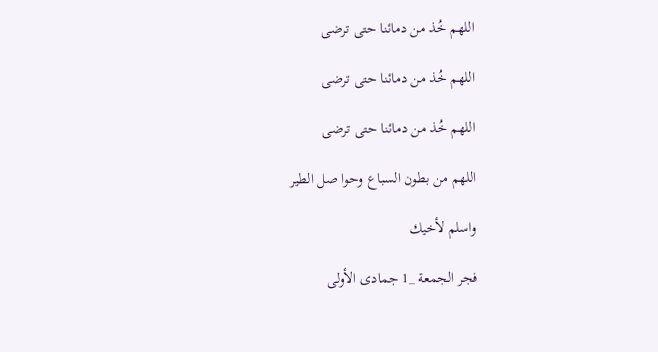اللهم خُذ من دمائنا حتى ترضى

اللهم خُذ من دمائنا حتى ترضى

اللهم خُذ من دمائنا حتى ترضى

اللهم من بطون السباع وحوا صل الطير

واسلم لأخيك

فجر الجمعة _1 جمادى الأولى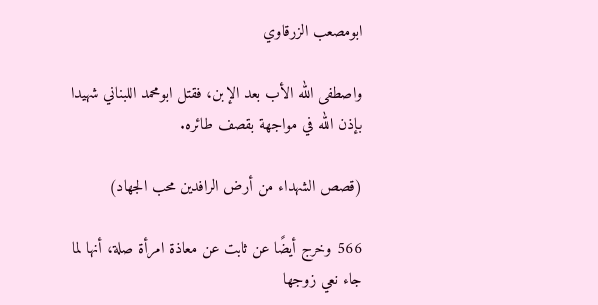ابومصعب الزرقاوي

واصطفى الله الأب بعد الإبن، فقتل ابومحمد اللبناني شهيدا بإذن الله في مواجهة بقصف طائره.

(قصص الشهداء من أرض الرافدين محب الجهاد)

566 وخرج أيضًا عن ثابت عن معاذة امرأة صلة، أنها لما جاء نعي زوجها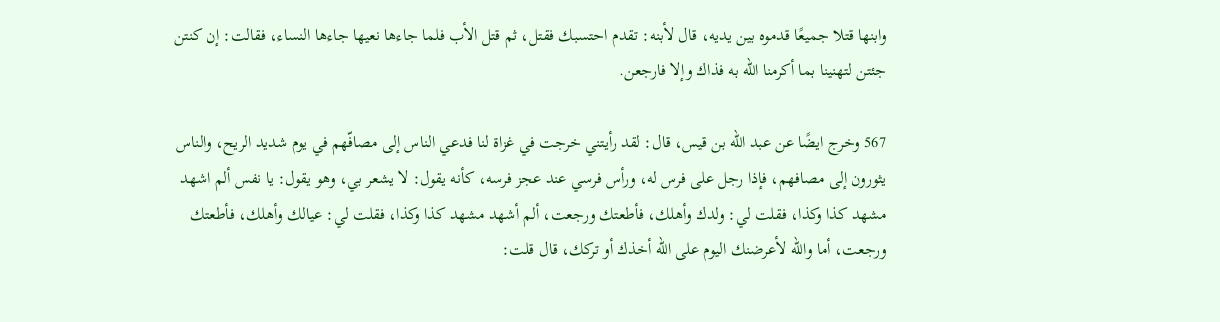وابنها قتلا جميعًا قدموه بين يديه، قال لأبنه: تقدم احتسبك فقتل، ثم قتل الأب فلما جاءها نعيها جاءها النساء، فقالت: إن كنتن جئتن لتهنينا بما أكرمنا الله به فذاك وإلا فارجعن.

567 وخرج ايضًا عن عبد الله بن قيس، قال: لقد رأيتني خرجت في غزاة لنا فدعي الناس إلى مصافّهم في يوم شديد الريح، والناس يثورون إلى مصافهم، فإذا رجل على فرس له، ورأس فرسي عند عجز فرسه، كأنه يقول: لا يشعر بي، وهو يقول: يا نفس ألم اشهد مشهد كذا وكذا، فقلت لي: ولدك وأهلك، فأطعتك ورجعت، ألم أشهد مشهد كذا وكذا، فقلت لي: عيالك وأهلك، فأطعتك ورجعت، أما والله لأعرضنك اليوم على الله أخذك أو تركك، قال قلت: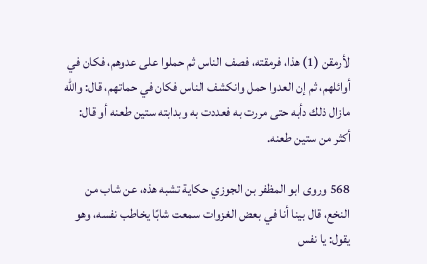لأرمقن (1) هذا، فرمقته، فصف الناس ثم حملوا على عدوهم، فكان في أوائلهم، ثم إن العدوا حمل وانكشف الناس فكان في حماتهم، قال: والله مازال ذلك دأبه حتى مررت به فعددت به وبدابته ستين طعنه أو قال: أكثر من ستين طعنه.

568 وروى ابو المظفر بن الجوزي حكاية تشبه هذه، عن شاب من النخع، قال بينا أنا في بعض الغزوات سمعت شابًا يخاطب نفسه، وهو يقول: يا نفس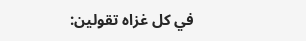في كل غزاه تقولين: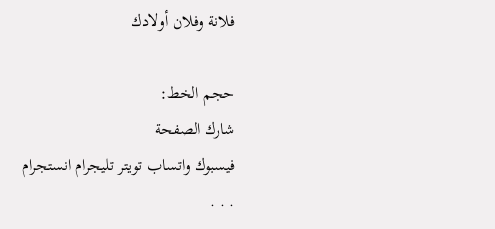فلانة وفلان أولادك

حجم الخط:
شارك الصفحة
فيسبوك واتساب تويتر تليجرام انستجرام
. . .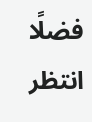فضلًا انتظر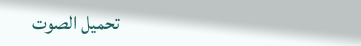تحميل الصوت